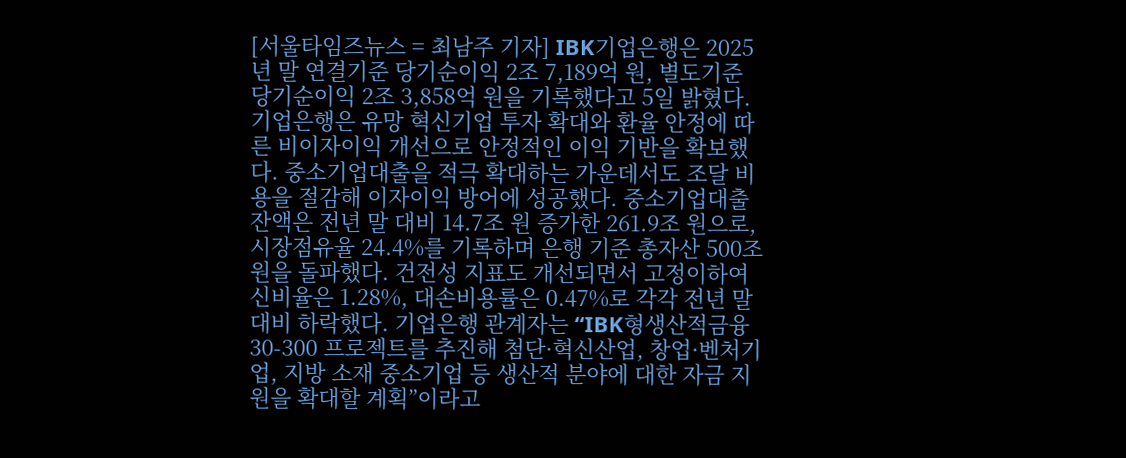[서울타임즈뉴스 = 최남주 기자] IBK기업은행은 2025년 말 연결기준 당기순이익 2조 7,189억 원, 별도기준 당기순이익 2조 3,858억 원을 기록했다고 5일 밝혔다. 기업은행은 유망 혁신기업 투자 확대와 환율 안정에 따른 비이자이익 개선으로 안정적인 이익 기반을 확보했다. 중소기업대출을 적극 확대하는 가운데서도 조달 비용을 절감해 이자이익 방어에 성공했다. 중소기업대출 잔액은 전년 말 대비 14.7조 원 증가한 261.9조 원으로, 시장점유율 24.4%를 기록하며 은행 기준 총자산 500조 원을 돌파했다. 건전성 지표도 개선되면서 고정이하여신비율은 1.28%, 대손비용률은 0.47%로 각각 전년 말 대비 하락했다. 기업은행 관계자는 “IBK형생산적금융 30-300 프로젝트를 추진해 첨단·혁신산업, 창업·벤처기업, 지방 소재 중소기업 등 생산적 분야에 대한 자금 지원을 확대할 계획”이라고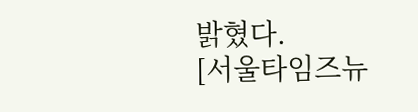밝혔다.
[서울타임즈뉴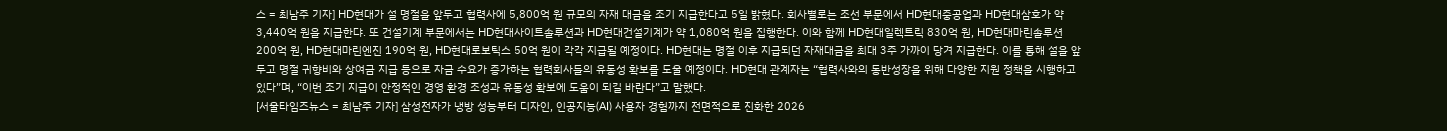스 = 최남주 기자] HD현대가 설 명절을 앞두고 협력사에 5,800억 원 규모의 자재 대금을 조기 지급한다고 5일 밝혔다. 회사별로는 조선 부문에서 HD현대중공업과 HD현대삼호가 약 3,440억 원을 지급한댜. 또 건설기계 부문에서는 HD현대사이트솔루션과 HD현대건설기계가 약 1,080억 원을 집행한다. 이와 함께 HD현대일렉트릭 830억 원, HD현대마린솔루션 200억 원, HD현대마린엔진 190억 원, HD현대로보틱스 50억 원이 각각 지급될 예정이다. HD현대는 명절 이후 지급되던 자재대금을 최대 3주 가까이 당겨 지급한다. 이를 통해 설을 앞두고 명절 귀향비와 상여금 지급 등으로 자금 수요가 증가하는 협력회사들의 유동성 확보를 도울 예정이다. HD현대 관계자는 “협력사와의 동반성장을 위해 다양한 지원 정책을 시행하고 있다”며, “이번 조기 지급이 안정적인 경영 환경 조성과 유동성 확보에 도움이 되길 바란다”고 말했다.
[서울타임즈뉴스 = 최남주 기자] 삼성전자가 냉방 성능부터 디자인, 인공지능(AI) 사용자 경험까지 전면적으로 진화한 2026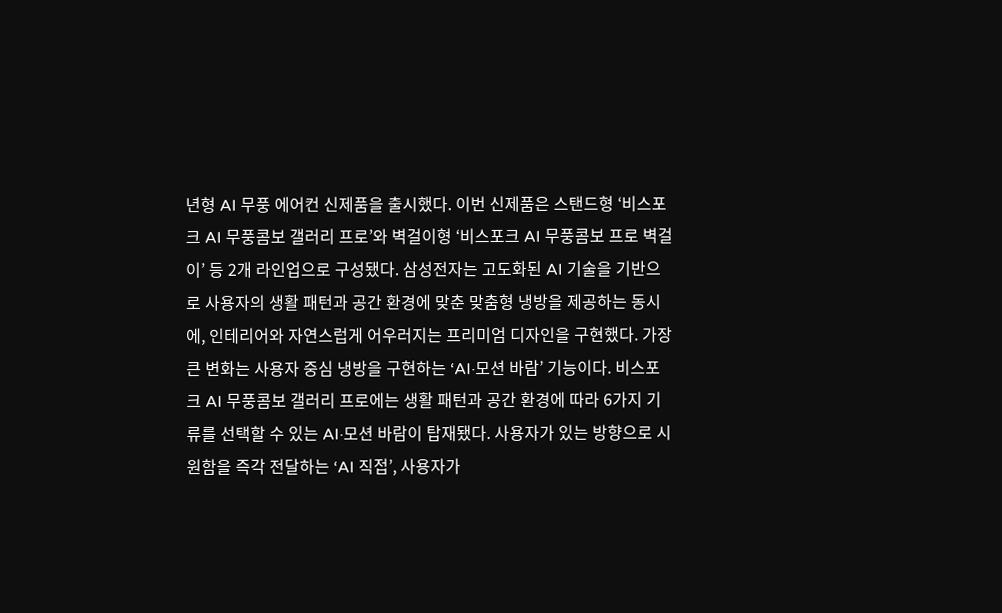년형 AI 무풍 에어컨 신제품을 출시했다. 이번 신제품은 스탠드형 ‘비스포크 AI 무풍콤보 갤러리 프로’와 벽걸이형 ‘비스포크 AI 무풍콤보 프로 벽걸이’ 등 2개 라인업으로 구성됐다. 삼성전자는 고도화된 AI 기술을 기반으로 사용자의 생활 패턴과 공간 환경에 맞춘 맞춤형 냉방을 제공하는 동시에, 인테리어와 자연스럽게 어우러지는 프리미엄 디자인을 구현했다. 가장 큰 변화는 사용자 중심 냉방을 구현하는 ‘AI·모션 바람’ 기능이다. 비스포크 AI 무풍콤보 갤러리 프로에는 생활 패턴과 공간 환경에 따라 6가지 기류를 선택할 수 있는 AI·모션 바람이 탑재됐다. 사용자가 있는 방향으로 시원함을 즉각 전달하는 ‘AI 직접’, 사용자가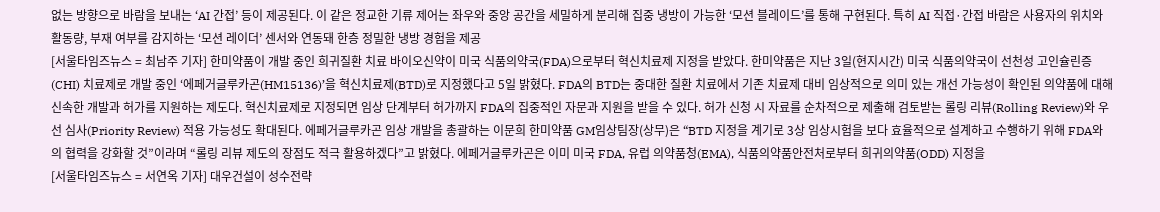없는 방향으로 바람을 보내는 ‘AI 간접’ 등이 제공된다. 이 같은 정교한 기류 제어는 좌우와 중앙 공간을 세밀하게 분리해 집중 냉방이 가능한 ‘모션 블레이드’를 통해 구현된다. 특히 AI 직접·간접 바람은 사용자의 위치와 활동량, 부재 여부를 감지하는 ‘모션 레이더’ 센서와 연동돼 한층 정밀한 냉방 경험을 제공
[서울타임즈뉴스 = 최남주 기자] 한미약품이 개발 중인 희귀질환 치료 바이오신약이 미국 식품의약국(FDA)으로부터 혁신치료제 지정을 받았다. 한미약품은 지난 3일(현지시간) 미국 식품의약국이 선천성 고인슐린증(CHI) 치료제로 개발 중인 ‘에페거글루카곤(HM15136)’을 혁신치료제(BTD)로 지정했다고 5일 밝혔다. FDA의 BTD는 중대한 질환 치료에서 기존 치료제 대비 임상적으로 의미 있는 개선 가능성이 확인된 의약품에 대해 신속한 개발과 허가를 지원하는 제도다. 혁신치료제로 지정되면 임상 단계부터 허가까지 FDA의 집중적인 자문과 지원을 받을 수 있다. 허가 신청 시 자료를 순차적으로 제출해 검토받는 롤링 리뷰(Rolling Review)와 우선 심사(Priority Review) 적용 가능성도 확대된다. 에페거글루카곤 임상 개발을 총괄하는 이문희 한미약품 GM임상팀장(상무)은 “BTD 지정을 계기로 3상 임상시험을 보다 효율적으로 설계하고 수행하기 위해 FDA와의 협력을 강화할 것”이라며 “롤링 리뷰 제도의 장점도 적극 활용하겠다”고 밝혔다. 에페거글루카곤은 이미 미국 FDA, 유럽 의약품청(EMA), 식품의약품안전처로부터 희귀의약품(ODD) 지정을
[서울타임즈뉴스 = 서연옥 기자] 대우건설이 성수전략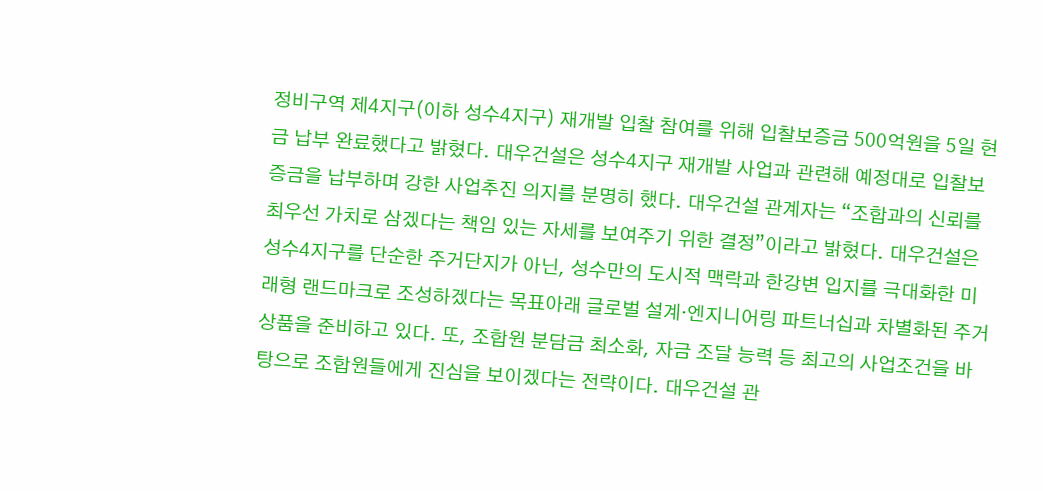정비구역 제4지구(이하 성수4지구) 재개발 입찰 참여를 위해 입찰보증금 500억원을 5일 현금 납부 완료했다고 밝혔다. 대우건설은 성수4지구 재개발 사업과 관련해 예정대로 입찰보증금을 납부하며 강한 사업추진 의지를 분명히 했다. 대우건설 관계자는 “조합과의 신뢰를 최우선 가치로 삼겠다는 책임 있는 자세를 보여주기 위한 결정”이라고 밝혔다. 대우건설은 성수4지구를 단순한 주거단지가 아닌, 성수만의 도시적 맥락과 한강변 입지를 극대화한 미래형 랜드마크로 조성하겠다는 목표아래 글로벌 설계·엔지니어링 파트너십과 차별화된 주거상품을 준비하고 있다. 또, 조합원 분담금 최소화, 자금 조달 능력 등 최고의 사업조건을 바탕으로 조합원들에게 진심을 보이겠다는 전략이다. 대우건설 관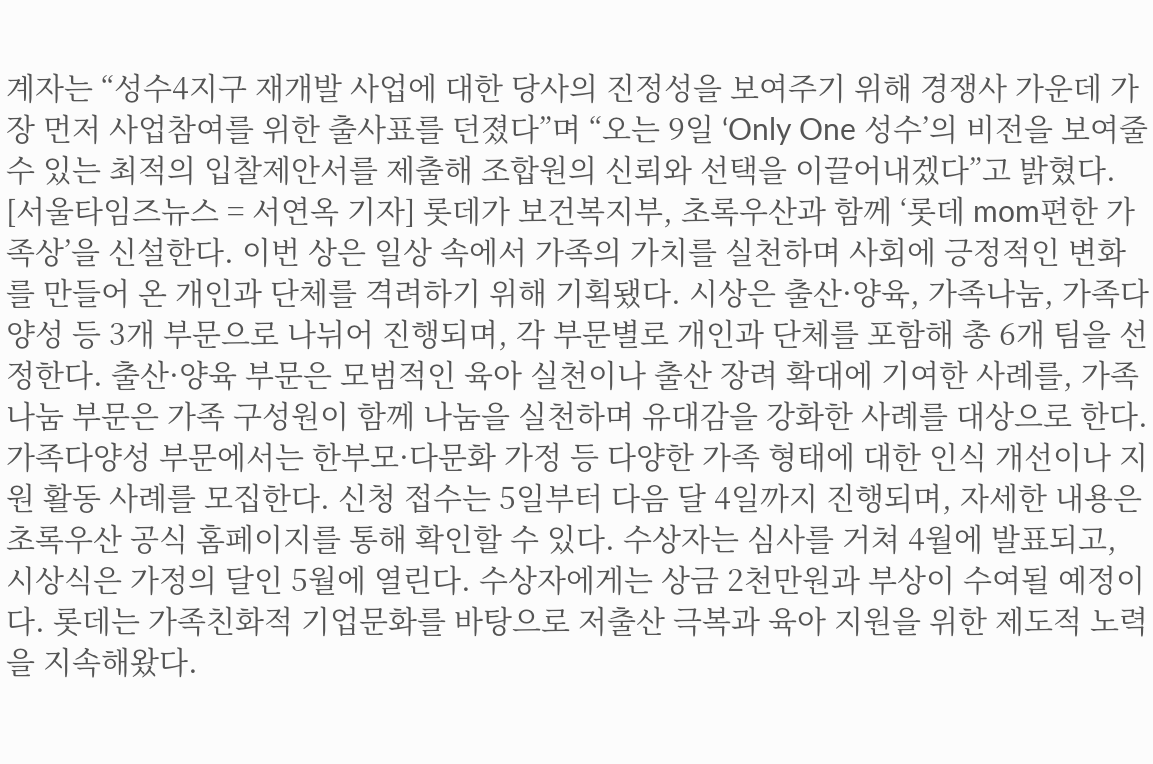계자는 “성수4지구 재개발 사업에 대한 당사의 진정성을 보여주기 위해 경쟁사 가운데 가장 먼저 사업참여를 위한 출사표를 던졌다”며 “오는 9일 ‘Only One 성수’의 비전을 보여줄 수 있는 최적의 입찰제안서를 제출해 조합원의 신뢰와 선택을 이끌어내겠다”고 밝혔다.
[서울타임즈뉴스 = 서연옥 기자] 롯데가 보건복지부, 초록우산과 함께 ‘롯데 mom편한 가족상’을 신설한다. 이번 상은 일상 속에서 가족의 가치를 실천하며 사회에 긍정적인 변화를 만들어 온 개인과 단체를 격려하기 위해 기획됐다. 시상은 출산·양육, 가족나눔, 가족다양성 등 3개 부문으로 나뉘어 진행되며, 각 부문별로 개인과 단체를 포함해 총 6개 팀을 선정한다. 출산·양육 부문은 모범적인 육아 실천이나 출산 장려 확대에 기여한 사례를, 가족나눔 부문은 가족 구성원이 함께 나눔을 실천하며 유대감을 강화한 사례를 대상으로 한다. 가족다양성 부문에서는 한부모·다문화 가정 등 다양한 가족 형태에 대한 인식 개선이나 지원 활동 사례를 모집한다. 신청 접수는 5일부터 다음 달 4일까지 진행되며, 자세한 내용은 초록우산 공식 홈페이지를 통해 확인할 수 있다. 수상자는 심사를 거쳐 4월에 발표되고, 시상식은 가정의 달인 5월에 열린다. 수상자에게는 상금 2천만원과 부상이 수여될 예정이다. 롯데는 가족친화적 기업문화를 바탕으로 저출산 극복과 육아 지원을 위한 제도적 노력을 지속해왔다.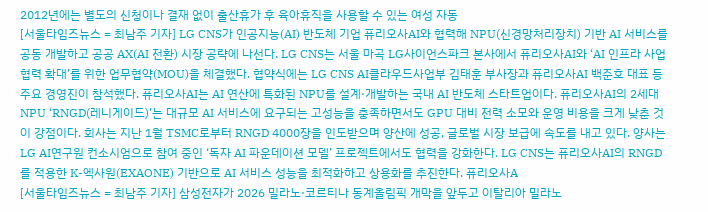2012년에는 별도의 신청이나 결재 없이 출산휴가 후 육아휴직을 사용할 수 있는 여성 자동
[서울타임즈뉴스 = 최남주 기자] LG CNS가 인공지능(AI) 반도체 기업 퓨리오사AI와 협력해 NPU(신경망처리장치) 기반 AI 서비스를 공동 개발하고 공공 AX(AI 전환) 시장 공략에 나선다. LG CNS는 서울 마곡 LG사이언스파크 본사에서 퓨리오사AI와 ‘AI 인프라 사업 협력 확대’를 위한 업무협약(MOU)을 체결했다. 협약식에는 LG CNS AI클라우드사업부 김태훈 부사장과 퓨리오사AI 백준호 대표 등 주요 경영진이 참석했다. 퓨리오사AI는 AI 연산에 특화된 NPU를 설계·개발하는 국내 AI 반도체 스타트업이다. 퓨리오사AI의 2세대 NPU ‘RNGD(레니게이드)’는 대규모 AI 서비스에 요구되는 고성능을 충족하면서도 GPU 대비 전력 소모와 운영 비용을 크게 낮춘 것이 강점이다. 회사는 지난 1월 TSMC로부터 RNGD 4000장을 인도받으며 양산에 성공, 글로벌 시장 보급에 속도를 내고 있다. 양사는 LG AI연구원 컨소시엄으로 참여 중인 ‘독자 AI 파운데이션 모델’ 프로젝트에서도 협력을 강화한다. LG CNS는 퓨리오사AI의 RNGD를 적용한 K-엑사원(EXAONE) 기반으로 AI 서비스 성능을 최적화하고 상용화를 추진한다. 퓨리오사A
[서울타임즈뉴스 = 최남주 기자] 삼성전자가 2026 밀라노·코르티나 동계올림픽 개막을 앞두고 이탈리아 밀라노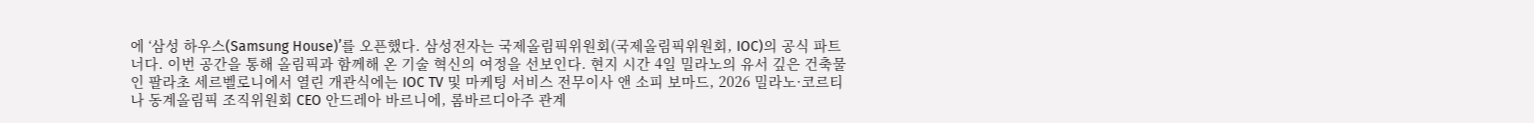에 ‘삼성 하우스(Samsung House)’를 오픈했다. 삼성전자는 국제올림픽위원회(국제올림픽위원회, IOC)의 공식 파트너다. 이번 공간을 통해 올림픽과 함께해 온 기술 혁신의 여정을 선보인다. 현지 시간 4일 밀라노의 유서 깊은 건축물인 팔라초 세르벨로니에서 열린 개관식에는 IOC TV 및 마케팅 서비스 전무이사 앤 소피 보마드, 2026 밀라노·코르티나 동계올림픽 조직위원회 CEO 안드레아 바르니에, 롬바르디아주 관계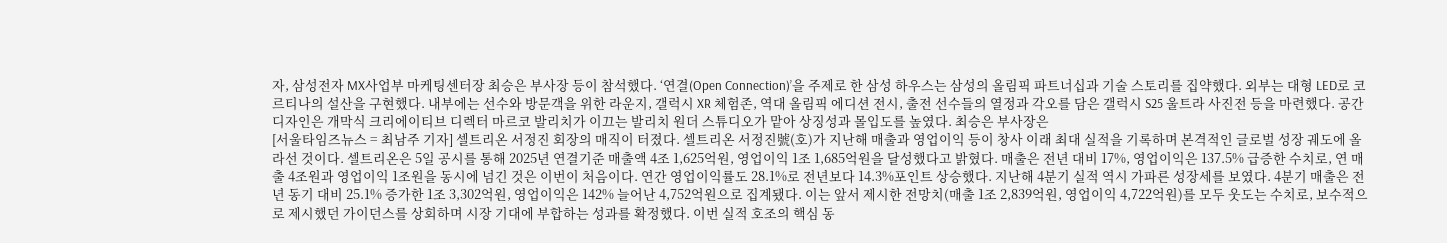자, 삼성전자 MX사업부 마케팅센터장 최승은 부사장 등이 참석했다. ‘연결(Open Connection)’을 주제로 한 삼성 하우스는 삼성의 올림픽 파트너십과 기술 스토리를 집약했다. 외부는 대형 LED로 코르티나의 설산을 구현했다. 내부에는 선수와 방문객을 위한 라운지, 갤럭시 XR 체험존, 역대 올림픽 에디션 전시, 출전 선수들의 열정과 각오를 담은 갤럭시 S25 울트라 사진전 등을 마련했다. 공간 디자인은 개막식 크리에이티브 디렉터 마르코 발리치가 이끄는 발리치 원더 스튜디오가 맡아 상징성과 몰입도를 높였다. 최승은 부사장은
[서울타임즈뉴스 = 최남주 기자] 셀트리온 서정진 회장의 매직이 터졌다. 셀트리온 서정진號(호)가 지난해 매출과 영업이익 등이 창사 이래 최대 실적을 기록하며 본격적인 글로벌 성장 궤도에 올라선 것이다. 셀트리온은 5일 공시를 통해 2025년 연결기준 매출액 4조 1,625억원, 영업이익 1조 1,685억원을 달성했다고 밝혔다. 매출은 전년 대비 17%, 영업이익은 137.5% 급증한 수치로, 연 매출 4조원과 영업이익 1조원을 동시에 넘긴 것은 이번이 처음이다. 연간 영업이익률도 28.1%로 전년보다 14.3%포인트 상승했다. 지난해 4분기 실적 역시 가파른 성장세를 보였다. 4분기 매출은 전년 동기 대비 25.1% 증가한 1조 3,302억원, 영업이익은 142% 늘어난 4,752억원으로 집계됐다. 이는 앞서 제시한 전망치(매출 1조 2,839억원, 영업이익 4,722억원)를 모두 웃도는 수치로, 보수적으로 제시했던 가이던스를 상회하며 시장 기대에 부합하는 성과를 확정했다. 이번 실적 호조의 핵심 동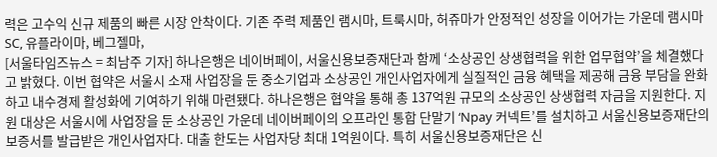력은 고수익 신규 제품의 빠른 시장 안착이다. 기존 주력 제품인 램시마, 트룩시마, 허쥬마가 안정적인 성장을 이어가는 가운데 램시마SC, 유플라이마, 베그젤마,
[서울타임즈뉴스 = 최남주 기자] 하나은행은 네이버페이, 서울신용보증재단과 함께 ‘소상공인 상생협력을 위한 업무협약’을 체결했다고 밝혔다. 이번 협약은 서울시 소재 사업장을 둔 중소기업과 소상공인 개인사업자에게 실질적인 금융 혜택을 제공해 금융 부담을 완화하고 내수경제 활성화에 기여하기 위해 마련됐다. 하나은행은 협약을 통해 총 137억원 규모의 소상공인 상생협력 자금을 지원한다. 지원 대상은 서울시에 사업장을 둔 소상공인 가운데 네이버페이의 오프라인 통합 단말기 ‘Npay 커넥트’를 설치하고 서울신용보증재단의 보증서를 발급받은 개인사업자다. 대출 한도는 사업자당 최대 1억원이다. 특히 서울신용보증재단은 신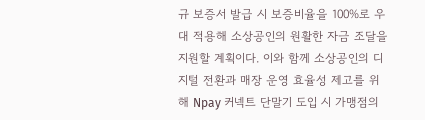규 보증서 발급 시 보증비율을 100%로 우대 적용해 소상공인의 원활한 자금 조달을 지원할 계획이다. 이와 함께 소상공인의 디지털 전환과 매장 운영 효율성 제고를 위해 Npay 커넥트 단말기 도입 시 가맹점의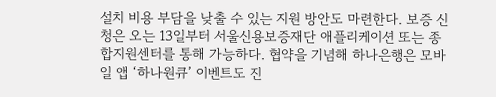설치 비용 부담을 낮출 수 있는 지원 방안도 마련한다. 보증 신청은 오는 13일부터 서울신용보증재단 애플리케이션 또는 종합지원센터를 통해 가능하다. 협약을 기념해 하나은행은 모바일 앱 ‘하나원큐’ 이벤트도 진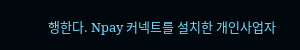행한다. Npay 커넥트를 설치한 개인사업자